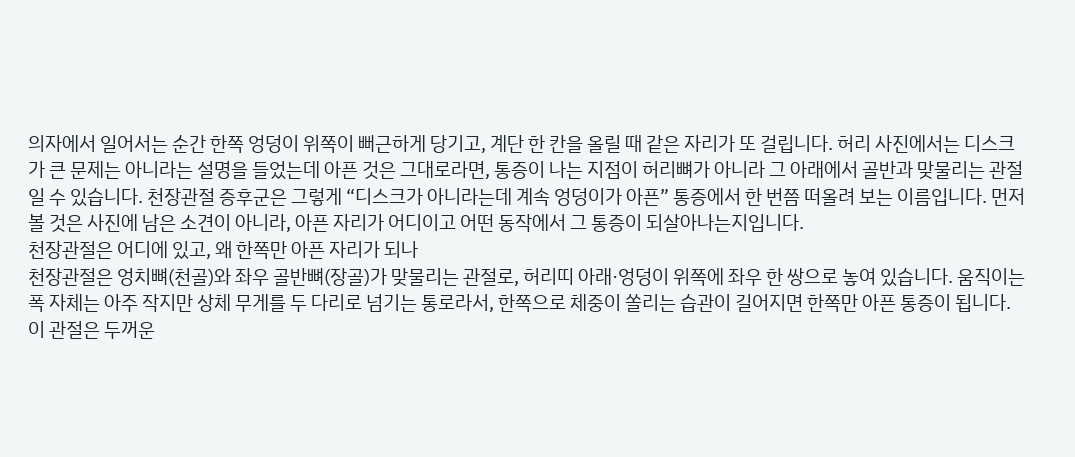의자에서 일어서는 순간 한쪽 엉덩이 위쪽이 뻐근하게 당기고, 계단 한 칸을 올릴 때 같은 자리가 또 걸립니다. 허리 사진에서는 디스크가 큰 문제는 아니라는 설명을 들었는데 아픈 것은 그대로라면, 통증이 나는 지점이 허리뼈가 아니라 그 아래에서 골반과 맞물리는 관절일 수 있습니다. 천장관절 증후군은 그렇게 “디스크가 아니라는데 계속 엉덩이가 아픈” 통증에서 한 번쯤 떠올려 보는 이름입니다. 먼저 볼 것은 사진에 남은 소견이 아니라, 아픈 자리가 어디이고 어떤 동작에서 그 통증이 되살아나는지입니다.
천장관절은 어디에 있고, 왜 한쪽만 아픈 자리가 되나
천장관절은 엉치뼈(천골)와 좌우 골반뼈(장골)가 맞물리는 관절로, 허리띠 아래·엉덩이 위쪽에 좌우 한 쌍으로 놓여 있습니다. 움직이는 폭 자체는 아주 작지만 상체 무게를 두 다리로 넘기는 통로라서, 한쪽으로 체중이 쏠리는 습관이 길어지면 한쪽만 아픈 통증이 됩니다.
이 관절은 두꺼운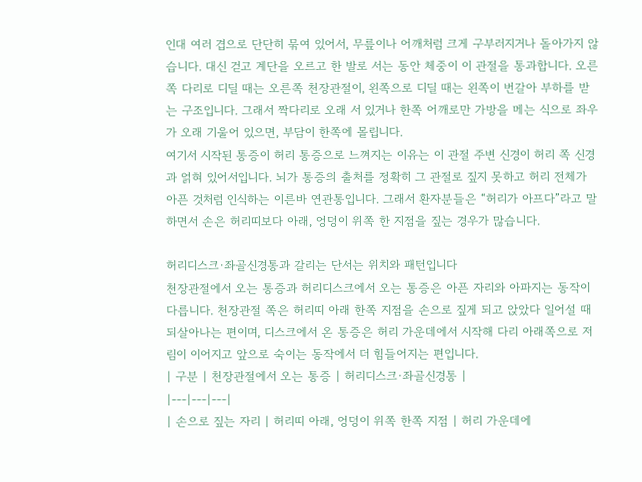인대 여러 겹으로 단단히 묶여 있어서, 무릎이나 어깨처럼 크게 구부러지거나 돌아가지 않습니다. 대신 걷고 계단을 오르고 한 발로 서는 동안 체중이 이 관절을 통과합니다. 오른쪽 다리로 디딜 때는 오른쪽 천장관절이, 왼쪽으로 디딜 때는 왼쪽이 번갈아 부하를 받는 구조입니다. 그래서 짝다리로 오래 서 있거나 한쪽 어깨로만 가방을 메는 식으로 좌우가 오래 기울어 있으면, 부담이 한쪽에 몰립니다.
여기서 시작된 통증이 허리 통증으로 느껴지는 이유는 이 관절 주변 신경이 허리 쪽 신경과 얽혀 있어서입니다. 뇌가 통증의 출처를 정확히 그 관절로 짚지 못하고 허리 전체가 아픈 것처럼 인식하는 이른바 연관통입니다. 그래서 환자분들은 “허리가 아프다”라고 말하면서 손은 허리띠보다 아래, 엉덩이 위쪽 한 지점을 짚는 경우가 많습니다.

허리디스크·좌골신경통과 갈리는 단서는 위치와 패턴입니다
천장관절에서 오는 통증과 허리디스크에서 오는 통증은 아픈 자리와 아파지는 동작이 다릅니다. 천장관절 쪽은 허리띠 아래 한쪽 지점을 손으로 짚게 되고 앉았다 일어설 때 되살아나는 편이며, 디스크에서 온 통증은 허리 가운데에서 시작해 다리 아래쪽으로 저림이 이어지고 앞으로 숙이는 동작에서 더 힘들어지는 편입니다.
| 구분 | 천장관절에서 오는 통증 | 허리디스크·좌골신경통 |
|---|---|---|
| 손으로 짚는 자리 | 허리띠 아래, 엉덩이 위쪽 한쪽 지점 | 허리 가운데에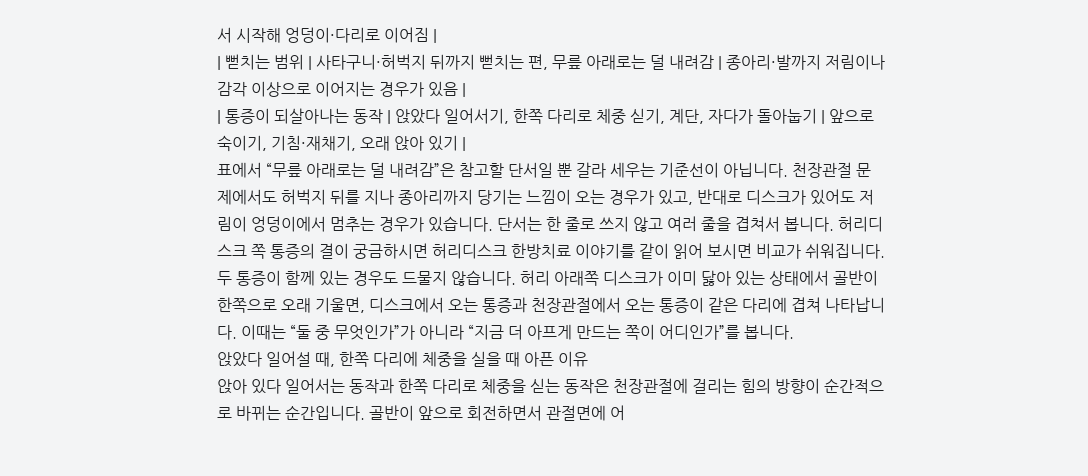서 시작해 엉덩이·다리로 이어짐 |
| 뻗치는 범위 | 사타구니·허벅지 뒤까지 뻗치는 편, 무릎 아래로는 덜 내려감 | 종아리·발까지 저림이나 감각 이상으로 이어지는 경우가 있음 |
| 통증이 되살아나는 동작 | 앉았다 일어서기, 한쪽 다리로 체중 싣기, 계단, 자다가 돌아눕기 | 앞으로 숙이기, 기침·재채기, 오래 앉아 있기 |
표에서 “무릎 아래로는 덜 내려감”은 참고할 단서일 뿐 갈라 세우는 기준선이 아닙니다. 천장관절 문제에서도 허벅지 뒤를 지나 종아리까지 당기는 느낌이 오는 경우가 있고, 반대로 디스크가 있어도 저림이 엉덩이에서 멈추는 경우가 있습니다. 단서는 한 줄로 쓰지 않고 여러 줄을 겹쳐서 봅니다. 허리디스크 쪽 통증의 결이 궁금하시면 허리디스크 한방치료 이야기를 같이 읽어 보시면 비교가 쉬워집니다.
두 통증이 함께 있는 경우도 드물지 않습니다. 허리 아래쪽 디스크가 이미 닳아 있는 상태에서 골반이 한쪽으로 오래 기울면, 디스크에서 오는 통증과 천장관절에서 오는 통증이 같은 다리에 겹쳐 나타납니다. 이때는 “둘 중 무엇인가”가 아니라 “지금 더 아프게 만드는 쪽이 어디인가”를 봅니다.
앉았다 일어설 때, 한쪽 다리에 체중을 실을 때 아픈 이유
앉아 있다 일어서는 동작과 한쪽 다리로 체중을 싣는 동작은 천장관절에 걸리는 힘의 방향이 순간적으로 바뀌는 순간입니다. 골반이 앞으로 회전하면서 관절면에 어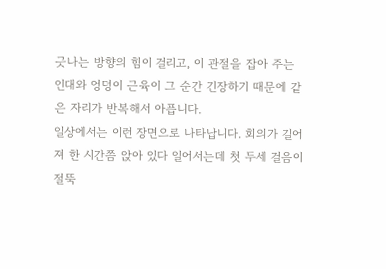긋나는 방향의 힘이 걸리고, 이 관절을 잡아 주는 인대와 엉덩이 근육이 그 순간 긴장하기 때문에 같은 자리가 반복해서 아픕니다.
일상에서는 이런 장면으로 나타납니다. 회의가 길어져 한 시간쯤 앉아 있다 일어서는데 첫 두세 걸음이 절뚝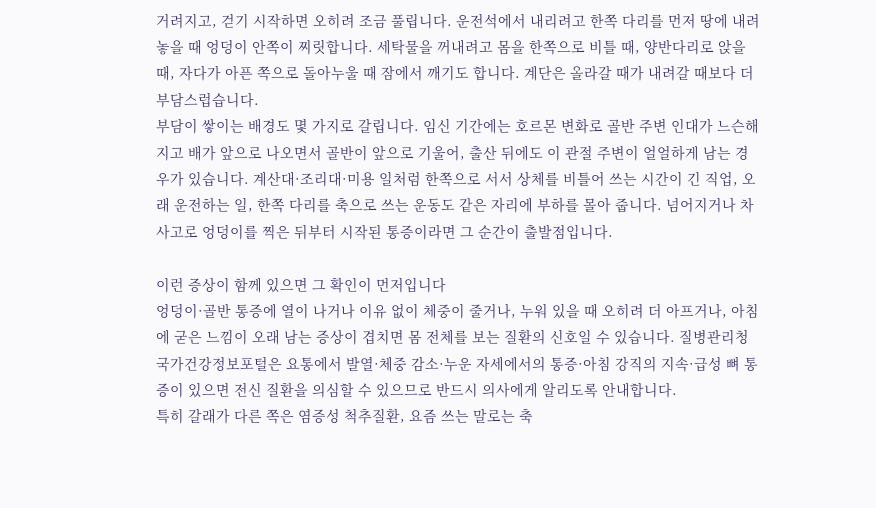거려지고, 걷기 시작하면 오히려 조금 풀립니다. 운전석에서 내리려고 한쪽 다리를 먼저 땅에 내려놓을 때 엉덩이 안쪽이 찌릿합니다. 세탁물을 꺼내려고 몸을 한쪽으로 비틀 때, 양반다리로 앉을 때, 자다가 아픈 쪽으로 돌아누울 때 잠에서 깨기도 합니다. 계단은 올라갈 때가 내려갈 때보다 더 부담스럽습니다.
부담이 쌓이는 배경도 몇 가지로 갈립니다. 임신 기간에는 호르몬 변화로 골반 주변 인대가 느슨해지고 배가 앞으로 나오면서 골반이 앞으로 기울어, 출산 뒤에도 이 관절 주변이 얼얼하게 남는 경우가 있습니다. 계산대·조리대·미용 일처럼 한쪽으로 서서 상체를 비틀어 쓰는 시간이 긴 직업, 오래 운전하는 일, 한쪽 다리를 축으로 쓰는 운동도 같은 자리에 부하를 몰아 줍니다. 넘어지거나 차 사고로 엉덩이를 찍은 뒤부터 시작된 통증이라면 그 순간이 출발점입니다.

이런 증상이 함께 있으면 그 확인이 먼저입니다
엉덩이·골반 통증에 열이 나거나 이유 없이 체중이 줄거나, 누워 있을 때 오히려 더 아프거나, 아침에 굳은 느낌이 오래 남는 증상이 겹치면 몸 전체를 보는 질환의 신호일 수 있습니다. 질병관리청 국가건강정보포털은 요통에서 발열·체중 감소·누운 자세에서의 통증·아침 강직의 지속·급성 뼈 통증이 있으면 전신 질환을 의심할 수 있으므로 반드시 의사에게 알리도록 안내합니다.
특히 갈래가 다른 쪽은 염증성 척추질환, 요즘 쓰는 말로는 축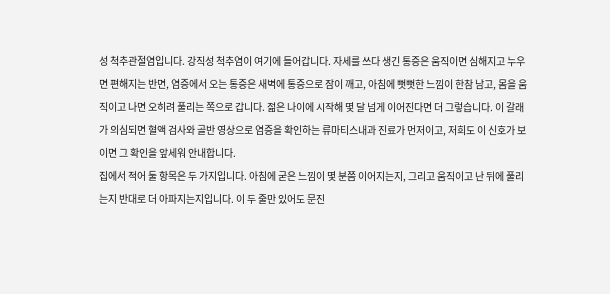성 척추관절염입니다. 강직성 척추염이 여기에 들어갑니다. 자세를 쓰다 생긴 통증은 움직이면 심해지고 누우면 편해지는 반면, 염증에서 오는 통증은 새벽에 통증으로 잠이 깨고, 아침에 뻣뻣한 느낌이 한참 남고, 몸을 움직이고 나면 오히려 풀리는 쪽으로 갑니다. 젊은 나이에 시작해 몇 달 넘게 이어진다면 더 그렇습니다. 이 갈래가 의심되면 혈액 검사와 골반 영상으로 염증을 확인하는 류마티스내과 진료가 먼저이고, 저희도 이 신호가 보이면 그 확인을 앞세워 안내합니다.
집에서 적어 둘 항목은 두 가지입니다. 아침에 굳은 느낌이 몇 분쯤 이어지는지, 그리고 움직이고 난 뒤에 풀리는지 반대로 더 아파지는지입니다. 이 두 줄만 있어도 문진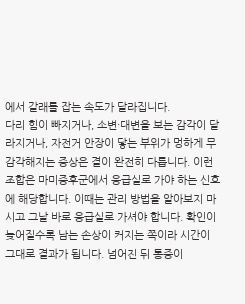에서 갈래를 잡는 속도가 달라집니다.
다리 힘이 빠지거나, 소변·대변을 보는 감각이 달라지거나, 자전거 안장이 닿는 부위가 멍하게 무감각해지는 증상은 결이 완전히 다릅니다. 이런 조합은 마미증후군에서 응급실로 가야 하는 신호에 해당합니다. 이때는 관리 방법을 알아보지 마시고 그날 바로 응급실로 가셔야 합니다. 확인이 늦어질수록 남는 손상이 커지는 쪽이라 시간이 그대로 결과가 됩니다. 넘어진 뒤 통증이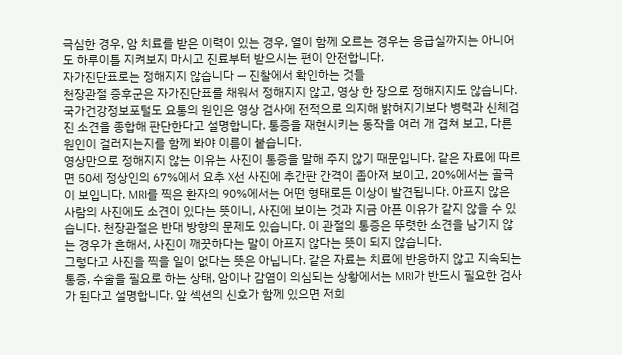극심한 경우, 암 치료를 받은 이력이 있는 경우, 열이 함께 오르는 경우는 응급실까지는 아니어도 하루이틀 지켜보지 마시고 진료부터 받으시는 편이 안전합니다.
자가진단표로는 정해지지 않습니다 — 진찰에서 확인하는 것들
천장관절 증후군은 자가진단표를 채워서 정해지지 않고, 영상 한 장으로 정해지지도 않습니다. 국가건강정보포털도 요통의 원인은 영상 검사에 전적으로 의지해 밝혀지기보다 병력과 신체검진 소견을 종합해 판단한다고 설명합니다. 통증을 재현시키는 동작을 여러 개 겹쳐 보고, 다른 원인이 걸러지는지를 함께 봐야 이름이 붙습니다.
영상만으로 정해지지 않는 이유는 사진이 통증을 말해 주지 않기 때문입니다. 같은 자료에 따르면 50세 정상인의 67%에서 요추 X선 사진에 추간판 간격이 좁아져 보이고, 20%에서는 골극이 보입니다. MRI를 찍은 환자의 90%에서는 어떤 형태로든 이상이 발견됩니다. 아프지 않은 사람의 사진에도 소견이 있다는 뜻이니, 사진에 보이는 것과 지금 아픈 이유가 같지 않을 수 있습니다. 천장관절은 반대 방향의 문제도 있습니다. 이 관절의 통증은 뚜렷한 소견을 남기지 않는 경우가 흔해서, 사진이 깨끗하다는 말이 아프지 않다는 뜻이 되지 않습니다.
그렇다고 사진을 찍을 일이 없다는 뜻은 아닙니다. 같은 자료는 치료에 반응하지 않고 지속되는 통증, 수술을 필요로 하는 상태, 암이나 감염이 의심되는 상황에서는 MRI가 반드시 필요한 검사가 된다고 설명합니다. 앞 섹션의 신호가 함께 있으면 저희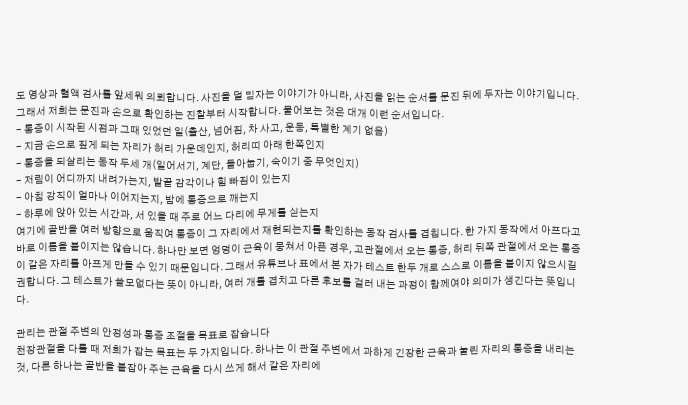도 영상과 혈액 검사를 앞세워 의뢰합니다. 사진을 덜 믿자는 이야기가 아니라, 사진을 읽는 순서를 문진 뒤에 두자는 이야기입니다.
그래서 저희는 문진과 손으로 확인하는 진찰부터 시작합니다. 물어보는 것은 대개 이런 순서입니다.
- 통증이 시작된 시점과 그때 있었던 일(출산, 넘어짐, 차 사고, 운동, 특별한 계기 없음)
- 지금 손으로 짚게 되는 자리가 허리 가운데인지, 허리띠 아래 한쪽인지
- 통증을 되살리는 동작 두세 개(일어서기, 계단, 돌아눕기, 숙이기 중 무엇인지)
- 저림이 어디까지 내려가는지, 발끝 감각이나 힘 빠짐이 있는지
- 아침 강직이 얼마나 이어지는지, 밤에 통증으로 깨는지
- 하루에 앉아 있는 시간과, 서 있을 때 주로 어느 다리에 무게를 싣는지
여기에 골반을 여러 방향으로 움직여 통증이 그 자리에서 재현되는지를 확인하는 동작 검사를 겹칩니다. 한 가지 동작에서 아프다고 바로 이름을 붙이지는 않습니다. 하나만 보면 엉덩이 근육이 뭉쳐서 아픈 경우, 고관절에서 오는 통증, 허리 뒤쪽 관절에서 오는 통증이 같은 자리를 아프게 만들 수 있기 때문입니다. 그래서 유튜브나 표에서 본 자가 테스트 한두 개로 스스로 이름을 붙이지 않으시길 권합니다. 그 테스트가 쓸모없다는 뜻이 아니라, 여러 개를 겹치고 다른 후보를 걸러 내는 과정이 함께여야 의미가 생긴다는 뜻입니다.

관리는 관절 주변의 안정성과 통증 조절을 목표로 잡습니다
천장관절을 다룰 때 저희가 잡는 목표는 두 가지입니다. 하나는 이 관절 주변에서 과하게 긴장한 근육과 눌린 자리의 통증을 내리는 것, 다른 하나는 골반을 붙잡아 주는 근육을 다시 쓰게 해서 같은 자리에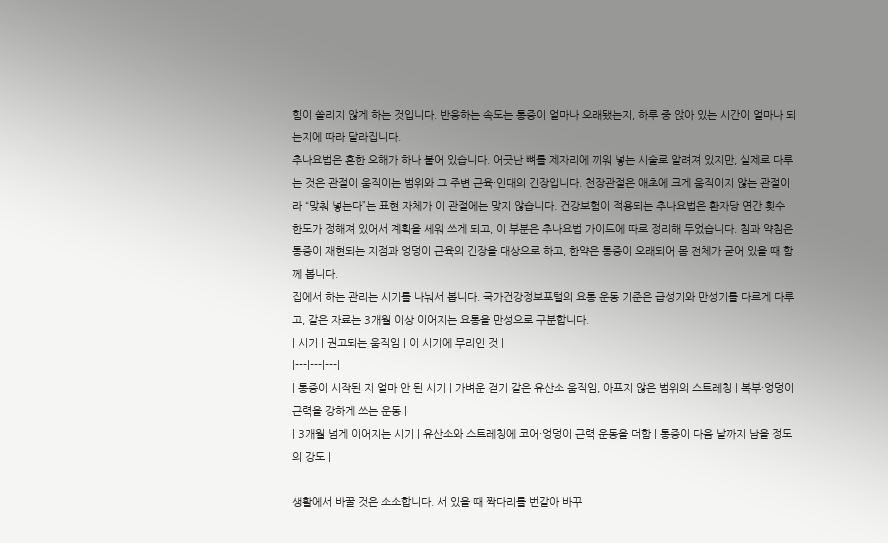힘이 쏠리지 않게 하는 것입니다. 반응하는 속도는 통증이 얼마나 오래됐는지, 하루 중 앉아 있는 시간이 얼마나 되는지에 따라 달라집니다.
추나요법은 흔한 오해가 하나 붙어 있습니다. 어긋난 뼈를 제자리에 끼워 넣는 시술로 알려져 있지만, 실제로 다루는 것은 관절이 움직이는 범위와 그 주변 근육·인대의 긴장입니다. 천장관절은 애초에 크게 움직이지 않는 관절이라 “맞춰 넣는다”는 표현 자체가 이 관절에는 맞지 않습니다. 건강보험이 적용되는 추나요법은 환자당 연간 횟수 한도가 정해져 있어서 계획을 세워 쓰게 되고, 이 부분은 추나요법 가이드에 따로 정리해 두었습니다. 침과 약침은 통증이 재현되는 지점과 엉덩이 근육의 긴장을 대상으로 하고, 한약은 통증이 오래되어 몸 전체가 굳어 있을 때 함께 봅니다.
집에서 하는 관리는 시기를 나눠서 봅니다. 국가건강정보포털의 요통 운동 기준은 급성기와 만성기를 다르게 다루고, 같은 자료는 3개월 이상 이어지는 요통을 만성으로 구분합니다.
| 시기 | 권고되는 움직임 | 이 시기에 무리인 것 |
|---|---|---|
| 통증이 시작된 지 얼마 안 된 시기 | 가벼운 걷기 같은 유산소 움직임, 아프지 않은 범위의 스트레칭 | 복부·엉덩이 근력을 강하게 쓰는 운동 |
| 3개월 넘게 이어지는 시기 | 유산소와 스트레칭에 코어·엉덩이 근력 운동을 더함 | 통증이 다음 날까지 남을 정도의 강도 |

생활에서 바꿀 것은 소소합니다. 서 있을 때 짝다리를 번갈아 바꾸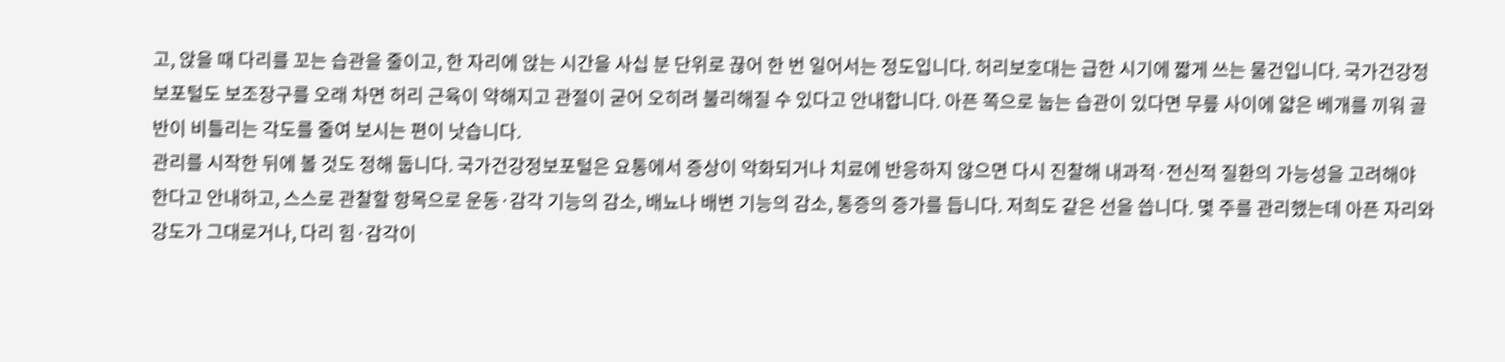고, 앉을 때 다리를 꼬는 습관을 줄이고, 한 자리에 앉는 시간을 사십 분 단위로 끊어 한 번 일어서는 정도입니다. 허리보호대는 급한 시기에 짧게 쓰는 물건입니다. 국가건강정보포털도 보조장구를 오래 차면 허리 근육이 약해지고 관절이 굳어 오히려 불리해질 수 있다고 안내합니다. 아픈 쪽으로 눕는 습관이 있다면 무릎 사이에 얇은 베개를 끼워 골반이 비틀리는 각도를 줄여 보시는 편이 낫습니다.
관리를 시작한 뒤에 볼 것도 정해 둡니다. 국가건강정보포털은 요통에서 증상이 악화되거나 치료에 반응하지 않으면 다시 진찰해 내과적·전신적 질환의 가능성을 고려해야 한다고 안내하고, 스스로 관찰할 항목으로 운동·감각 기능의 감소, 배뇨나 배변 기능의 감소, 통증의 증가를 듭니다. 저희도 같은 선을 씁니다. 몇 주를 관리했는데 아픈 자리와 강도가 그대로거나, 다리 힘·감각이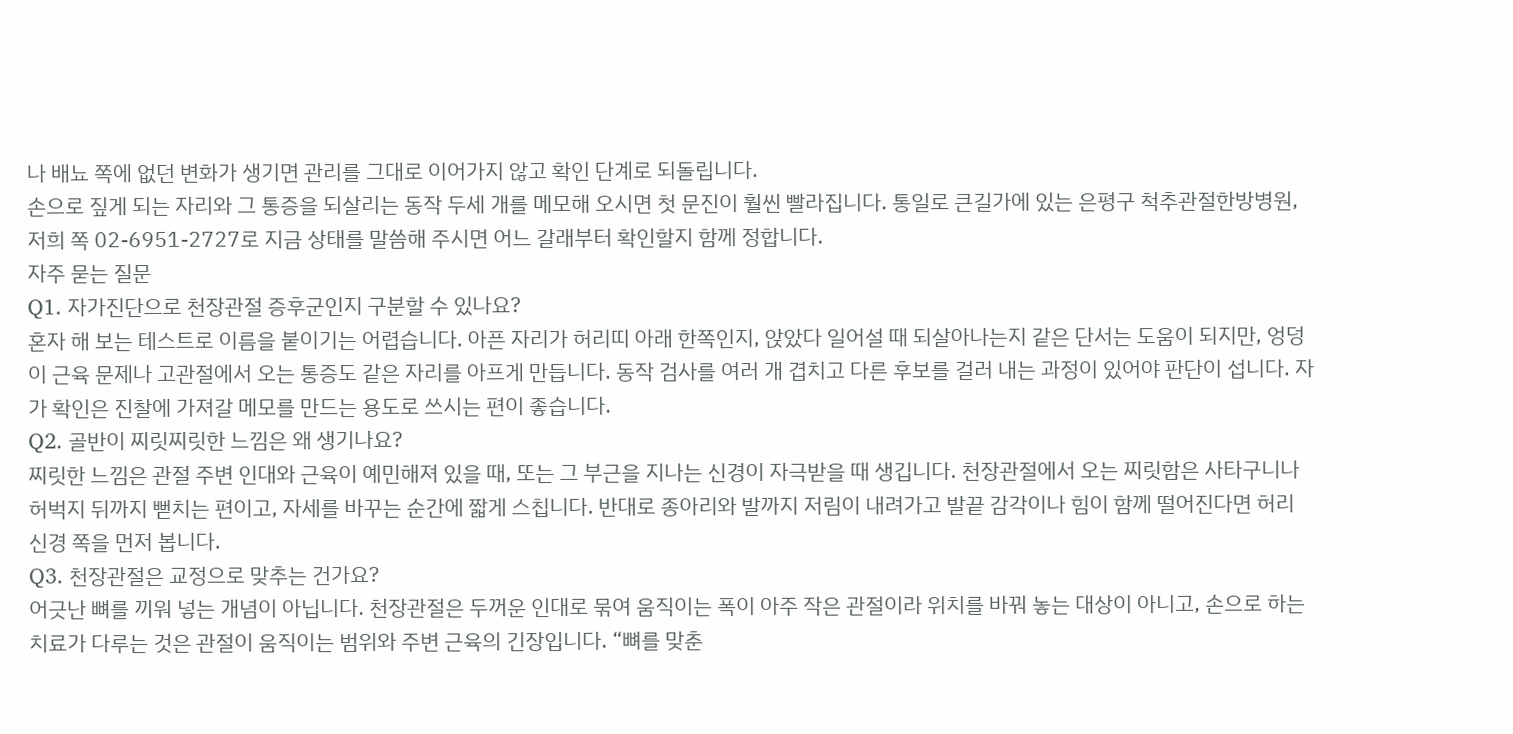나 배뇨 쪽에 없던 변화가 생기면 관리를 그대로 이어가지 않고 확인 단계로 되돌립니다.
손으로 짚게 되는 자리와 그 통증을 되살리는 동작 두세 개를 메모해 오시면 첫 문진이 훨씬 빨라집니다. 통일로 큰길가에 있는 은평구 척추관절한방병원, 저희 쪽 02-6951-2727로 지금 상태를 말씀해 주시면 어느 갈래부터 확인할지 함께 정합니다.
자주 묻는 질문
Q1. 자가진단으로 천장관절 증후군인지 구분할 수 있나요?
혼자 해 보는 테스트로 이름을 붙이기는 어렵습니다. 아픈 자리가 허리띠 아래 한쪽인지, 앉았다 일어설 때 되살아나는지 같은 단서는 도움이 되지만, 엉덩이 근육 문제나 고관절에서 오는 통증도 같은 자리를 아프게 만듭니다. 동작 검사를 여러 개 겹치고 다른 후보를 걸러 내는 과정이 있어야 판단이 섭니다. 자가 확인은 진찰에 가져갈 메모를 만드는 용도로 쓰시는 편이 좋습니다.
Q2. 골반이 찌릿찌릿한 느낌은 왜 생기나요?
찌릿한 느낌은 관절 주변 인대와 근육이 예민해져 있을 때, 또는 그 부근을 지나는 신경이 자극받을 때 생깁니다. 천장관절에서 오는 찌릿함은 사타구니나 허벅지 뒤까지 뻗치는 편이고, 자세를 바꾸는 순간에 짧게 스칩니다. 반대로 종아리와 발까지 저림이 내려가고 발끝 감각이나 힘이 함께 떨어진다면 허리 신경 쪽을 먼저 봅니다.
Q3. 천장관절은 교정으로 맞추는 건가요?
어긋난 뼈를 끼워 넣는 개념이 아닙니다. 천장관절은 두꺼운 인대로 묶여 움직이는 폭이 아주 작은 관절이라 위치를 바꿔 놓는 대상이 아니고, 손으로 하는 치료가 다루는 것은 관절이 움직이는 범위와 주변 근육의 긴장입니다. “뼈를 맞춘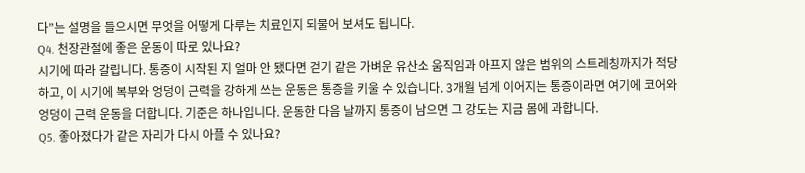다”는 설명을 들으시면 무엇을 어떻게 다루는 치료인지 되물어 보셔도 됩니다.
Q4. 천장관절에 좋은 운동이 따로 있나요?
시기에 따라 갈립니다. 통증이 시작된 지 얼마 안 됐다면 걷기 같은 가벼운 유산소 움직임과 아프지 않은 범위의 스트레칭까지가 적당하고, 이 시기에 복부와 엉덩이 근력을 강하게 쓰는 운동은 통증을 키울 수 있습니다. 3개월 넘게 이어지는 통증이라면 여기에 코어와 엉덩이 근력 운동을 더합니다. 기준은 하나입니다. 운동한 다음 날까지 통증이 남으면 그 강도는 지금 몸에 과합니다.
Q5. 좋아졌다가 같은 자리가 다시 아플 수 있나요?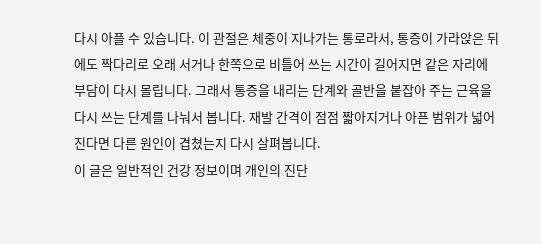다시 아플 수 있습니다. 이 관절은 체중이 지나가는 통로라서, 통증이 가라앉은 뒤에도 짝다리로 오래 서거나 한쪽으로 비틀어 쓰는 시간이 길어지면 같은 자리에 부담이 다시 몰립니다. 그래서 통증을 내리는 단계와 골반을 붙잡아 주는 근육을 다시 쓰는 단계를 나눠서 봅니다. 재발 간격이 점점 짧아지거나 아픈 범위가 넓어진다면 다른 원인이 겹쳤는지 다시 살펴봅니다.
이 글은 일반적인 건강 정보이며 개인의 진단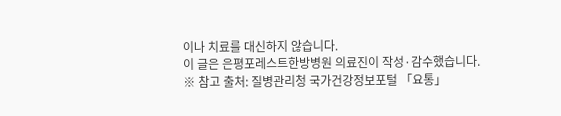이나 치료를 대신하지 않습니다.
이 글은 은평포레스트한방병원 의료진이 작성·감수했습니다.
※ 참고 출처: 질병관리청 국가건강정보포털 「요통」